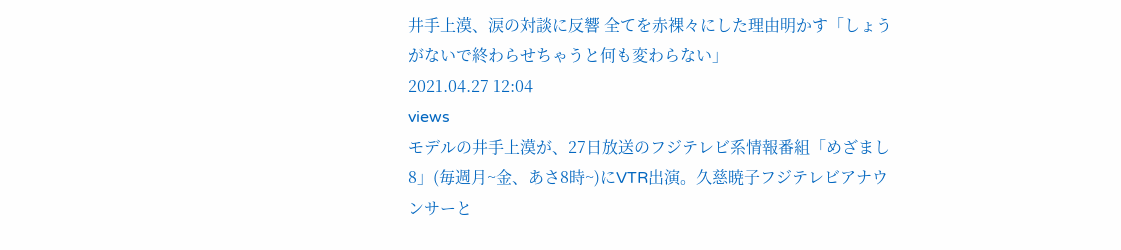井手上漠、涙の対談に反響 全てを赤裸々にした理由明かす「しょうがないで終わらせちゃうと何も変わらない」
2021.04.27 12:04
views
モデルの井手上漠が、27日放送のフジテレビ系情報番組「めざまし8」(毎週月~金、あさ8時~)にVTR出演。久慈暁子フジテレビアナウンサーと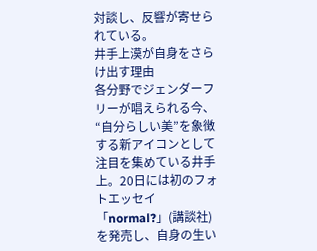対談し、反響が寄せられている。
井手上漠が自身をさらけ出す理由
各分野でジェンダーフリーが唱えられる今、“自分らしい美”を象徴する新アイコンとして注目を集めている井手上。20日には初のフォトエッセイ「normal?」(講談社)を発売し、自身の生い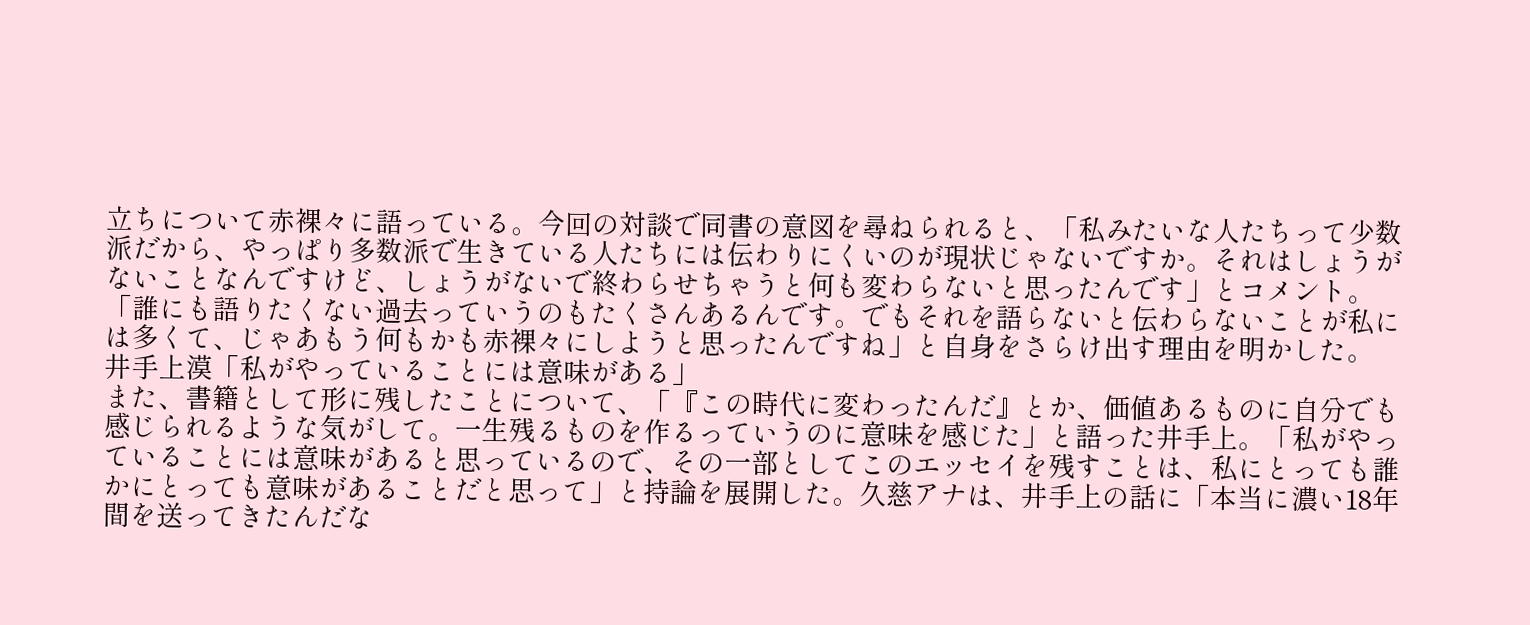立ちについて赤裸々に語っている。今回の対談で同書の意図を尋ねられると、「私みたいな人たちって少数派だから、やっぱり多数派で生きている人たちには伝わりにくいのが現状じゃないですか。それはしょうがないことなんですけど、しょうがないで終わらせちゃうと何も変わらないと思ったんです」とコメント。「誰にも語りたくない過去っていうのもたくさんあるんです。でもそれを語らないと伝わらないことが私には多くて、じゃあもう何もかも赤裸々にしようと思ったんですね」と自身をさらけ出す理由を明かした。
井手上漠「私がやっていることには意味がある」
また、書籍として形に残したことについて、「『この時代に変わったんだ』とか、価値あるものに自分でも感じられるような気がして。一生残るものを作るっていうのに意味を感じた」と語った井手上。「私がやっていることには意味があると思っているので、その一部としてこのエッセイを残すことは、私にとっても誰かにとっても意味があることだと思って」と持論を展開した。久慈アナは、井手上の話に「本当に濃い18年間を送ってきたんだな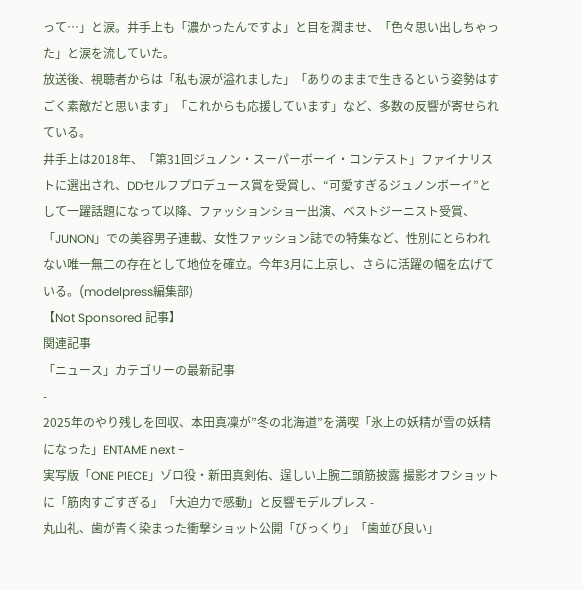って…」と涙。井手上も「濃かったんですよ」と目を潤ませ、「色々思い出しちゃった」と涙を流していた。
放送後、視聴者からは「私も涙が溢れました」「ありのままで生きるという姿勢はすごく素敵だと思います」「これからも応援しています」など、多数の反響が寄せられている。
井手上は2018年、「第31回ジュノン・スーパーボーイ・コンテスト」ファイナリストに選出され、DDセルフプロデュース賞を受賞し、“可愛すぎるジュノンボーイ”として一躍話題になって以降、ファッションショー出演、ベストジーニスト受賞、「JUNON」での美容男子連載、女性ファッション誌での特集など、性別にとらわれない唯一無二の存在として地位を確立。今年3月に上京し、さらに活躍の幅を広げている。(modelpress編集部)
【Not Sponsored 記事】
関連記事
「ニュース」カテゴリーの最新記事
-
2025年のやり残しを回収、本田真凜が”冬の北海道”を満喫「氷上の妖精が雪の妖精になった」ENTAME next -
実写版「ONE PIECE」ゾロ役・新田真剣佑、逞しい上腕二頭筋披露 撮影オフショットに「筋肉すごすぎる」「大迫力で感動」と反響モデルプレス -
丸山礼、歯が青く染まった衝撃ショット公開「びっくり」「歯並び良い」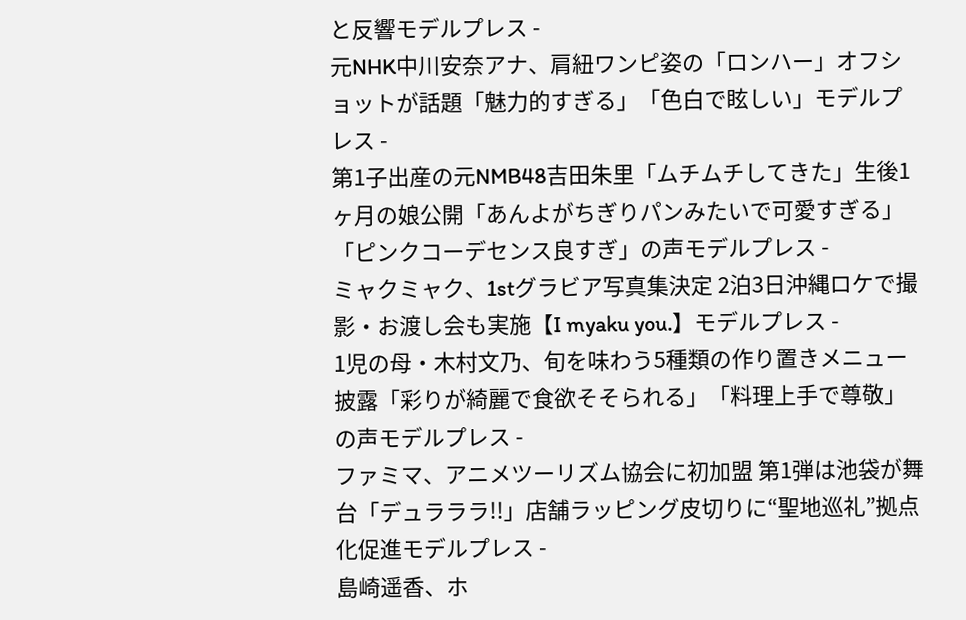と反響モデルプレス -
元NHK中川安奈アナ、肩紐ワンピ姿の「ロンハー」オフショットが話題「魅力的すぎる」「色白で眩しい」モデルプレス -
第1子出産の元NMB48吉田朱里「ムチムチしてきた」生後1ヶ月の娘公開「あんよがちぎりパンみたいで可愛すぎる」「ピンクコーデセンス良すぎ」の声モデルプレス -
ミャクミャク、1stグラビア写真集決定 2泊3⽇沖縄ロケで撮影・お渡し会も実施【I myaku you.】モデルプレス -
1児の母・木村文乃、旬を味わう5種類の作り置きメニュー披露「彩りが綺麗で食欲そそられる」「料理上手で尊敬」の声モデルプレス -
ファミマ、アニメツーリズム協会に初加盟 第1弾は池袋が舞台「デュラララ!!」店舗ラッピング皮切りに“聖地巡礼”拠点化促進モデルプレス -
島崎遥香、ホ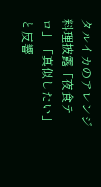タルイカのアレンジ料理披露「夜食テロ」「真似したい」と反響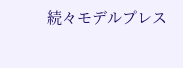続々モデルプレス